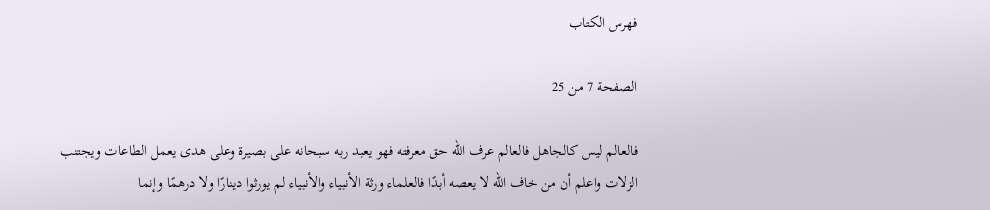فهرس الكتاب

الصفحة 7 من 25

فالعالم ليس كالجاهل فالعالم عرف الله حق معرفته فهو يعبد ربه سبحانه على بصيرة وعلى هدى يعمل الطاعات ويجتنب الزلات واعلم أن من خاف الله لا يعصه أبدًا فالعلماء ورثة الأنبياء والأنبياء لم يورثوا دينارًا ولا درهمًا وإنما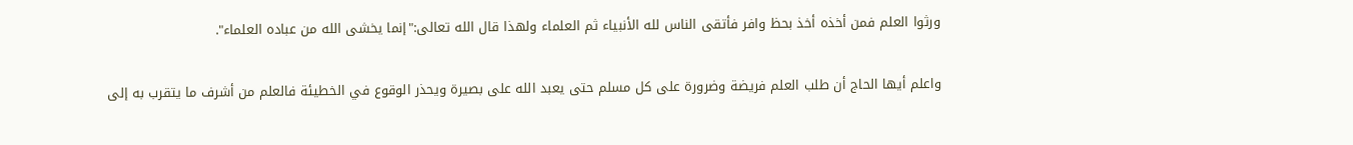ورثوا العلم فمن أخذه أخذ بحظ وافر فأتقى الناس لله الأنبياء ثم العلماء ولهذا قال الله تعالى:"إنما يخشى الله من عباده العلماء".

واعلم أيها الحاج أن طلب العلم فريضة وضرورة على كل مسلم حتى يعبد الله على بصيرة ويحذر الوقوع في الخطيئة فالعلم من أشرف ما يتقرب به إلى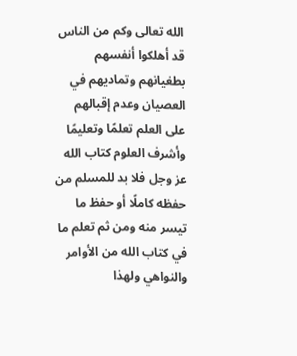الله تعالى وكم من الناس قد أهلكوا أنفسهم بطغيانهم وتماديهم في العصيان وعدم إقبالهم على العلم تعلمًا وتعليمًا وأشرف العلوم كتاب الله عز وجل فلا بد للمسلم من حفظه كاملًا أو حفظ ما تيسر منه ومن ثم تعلم ما في كتاب الله من الأوامر والنواهي ولهذا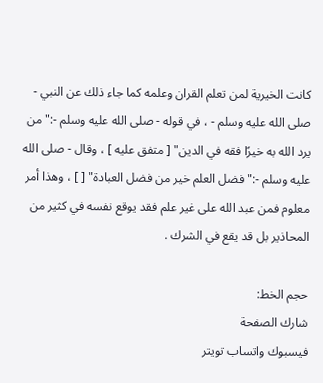كانت الخيرية لمن تعلم القران وعلمه كما جاء ذلك عن النبي - صلى الله عليه وسلم - ، في قوله - صلى الله عليه وسلم -:"من يرد الله به خيرًا فقه في الدين" [ متفق عليه ] ، وقال - صلى الله عليه وسلم -:"فضل العلم خير من فضل العبادة" [ ] ، وهذا أمر معلوم فمن عبد الله على غير علم فقد يوقع نفسه في كثير من المحاذير بل قد يقع في الشرك .

حجم الخط:
شارك الصفحة
فيسبوك واتساب تويتر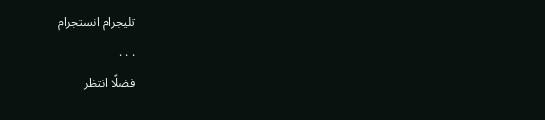تليجرام انستجرام
. . .
فضلًا انتظر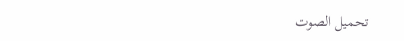تحميل الصوت